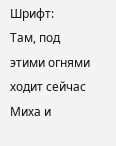Шрифт:
Там, под этими огнями ходит сейчас Миха и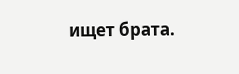ищет брата.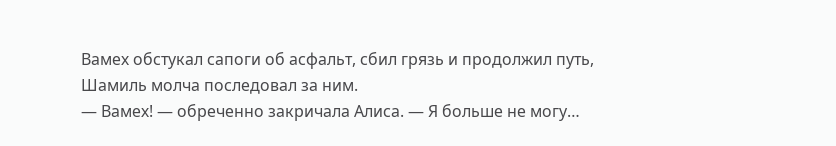Вамех обстукал сапоги об асфальт, сбил грязь и продолжил путь, Шамиль молча последовал за ним.
— Вамех! — обреченно закричала Алиса. — Я больше не могу…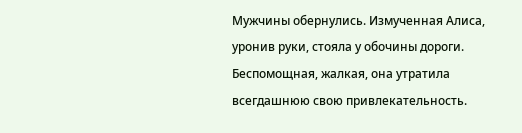Мужчины обернулись. Измученная Алиса, уронив руки, стояла у обочины дороги. Беспомощная, жалкая, она утратила всегдашнюю свою привлекательность.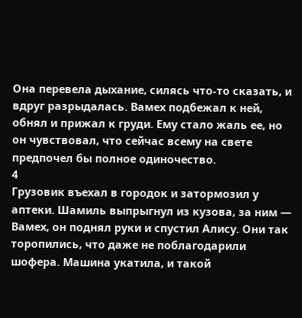Она перевела дыхание, силясь что-то сказать, и вдруг разрыдалась. Вамех подбежал к ней, обнял и прижал к груди. Ему стало жаль ее, но он чувствовал, что сейчас всему на свете предпочел бы полное одиночество.
4
Грузовик въехал в городок и затормозил у аптеки. Шамиль выпрыгнул из кузова, за ним — Вамех, он поднял руки и спустил Алису. Они так торопились, что даже не поблагодарили шофера. Машина укатила, и такой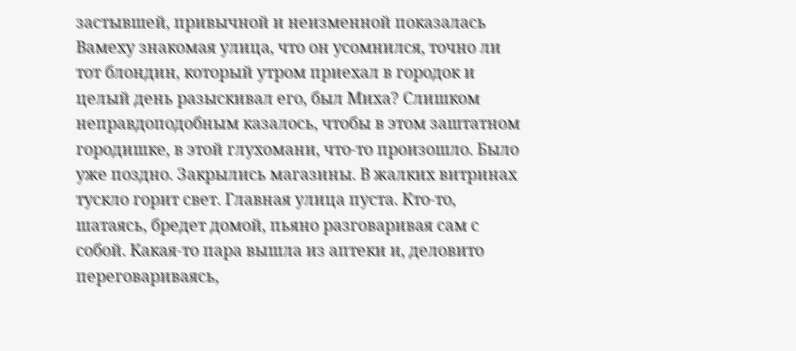застывшей, привычной и неизменной показалась Вамеху знакомая улица, что он усомнился, точно ли тот блондин, который утром приехал в городок и целый день разыскивал его, был Миха? Слишком неправдоподобным казалось, чтобы в этом заштатном городишке, в этой глухомани, что-то произошло. Было уже поздно. Закрылись магазины. В жалких витринах тускло горит свет. Главная улица пуста. Кто-то, шатаясь, бредет домой, пьяно разговаривая сам с собой. Какая-то пара вышла из аптеки и, деловито переговариваясь,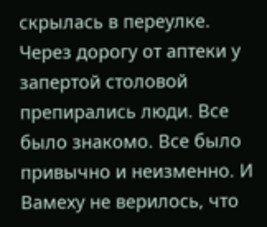скрылась в переулке. Через дорогу от аптеки у запертой столовой препирались люди. Все было знакомо. Все было привычно и неизменно. И Вамеху не верилось, что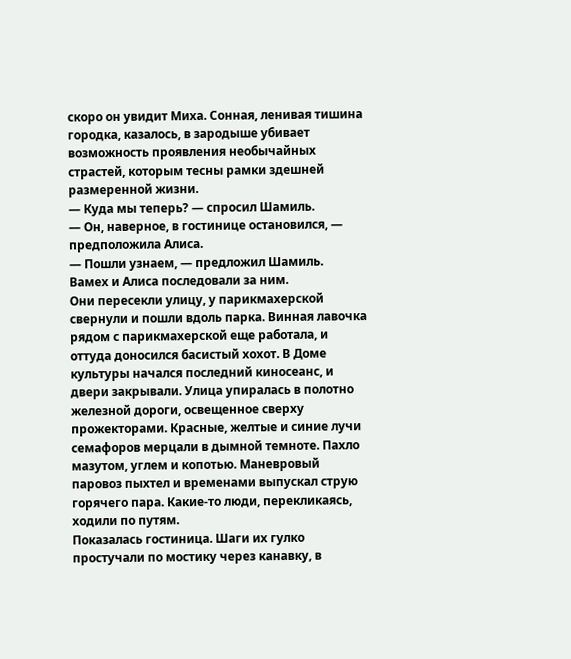скоро он увидит Миха. Сонная, ленивая тишина городка, казалось, в зародыше убивает возможность проявления необычайных страстей, которым тесны рамки здешней размеренной жизни.
— Куда мы теперь? — спросил Шамиль.
— Он, наверное, в гостинице остановился, — предположила Алиса.
— Пошли узнаем, — предложил Шамиль.
Вамех и Алиса последовали за ним.
Они пересекли улицу, у парикмахерской свернули и пошли вдоль парка. Винная лавочка рядом с парикмахерской еще работала, и оттуда доносился басистый хохот. В Доме культуры начался последний киносеанс, и двери закрывали. Улица упиралась в полотно железной дороги, освещенное сверху прожекторами. Красные, желтые и синие лучи семафоров мерцали в дымной темноте. Пахло мазутом, углем и копотью. Маневровый паровоз пыхтел и временами выпускал струю горячего пара. Какие-то люди, перекликаясь, ходили по путям.
Показалась гостиница. Шаги их гулко простучали по мостику через канавку, в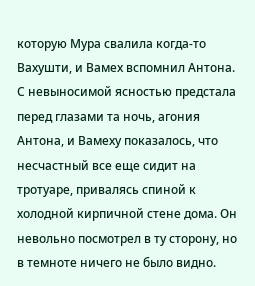которую Мура свалила когда-то Вахушти, и Вамех вспомнил Антона. С невыносимой ясностью предстала перед глазами та ночь, агония Антона, и Вамеху показалось, что несчастный все еще сидит на тротуаре, привалясь спиной к холодной кирпичной стене дома. Он невольно посмотрел в ту сторону, но в темноте ничего не было видно.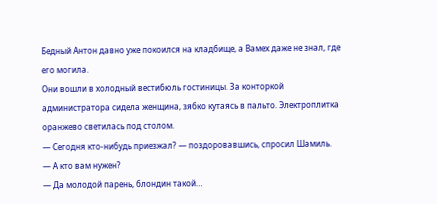Бедный Антон давно уже покоился на кладбище, а Вамех даже не знал, где его могила.
Они вошли в холодный вестибюль гостиницы. За конторкой администратора сидела женщина, зябко кутаясь в пальто. Электроплитка оранжево светилась под столом.
— Сегодня кто-нибудь приезжал? — поздоровавшись, спросил Шамиль.
— А кто вам нужен?
— Да молодой парень, блондин такой…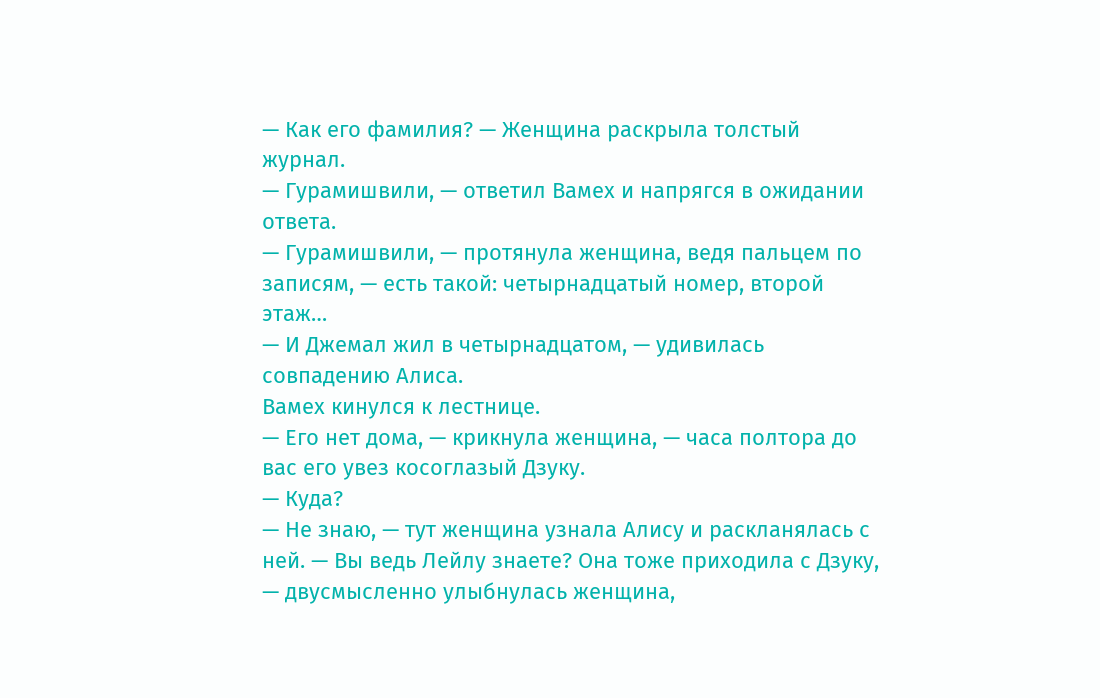— Как его фамилия? — Женщина раскрыла толстый журнал.
— Гурамишвили, — ответил Вамех и напрягся в ожидании ответа.
— Гурамишвили, — протянула женщина, ведя пальцем по записям, — есть такой: четырнадцатый номер, второй этаж…
— И Джемал жил в четырнадцатом, — удивилась совпадению Алиса.
Вамех кинулся к лестнице.
— Его нет дома, — крикнула женщина, — часа полтора до вас его увез косоглазый Дзуку.
— Куда?
— Не знаю, — тут женщина узнала Алису и раскланялась с ней. — Вы ведь Лейлу знаете? Она тоже приходила с Дзуку, — двусмысленно улыбнулась женщина,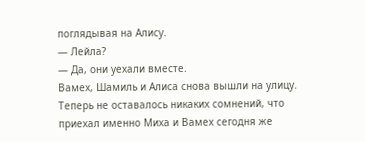поглядывая на Алису.
— Лейла?
— Да, они уехали вместе.
Вамех, Шамиль и Алиса снова вышли на улицу. Теперь не оставалось никаких сомнений, что приехал именно Миха и Вамех сегодня же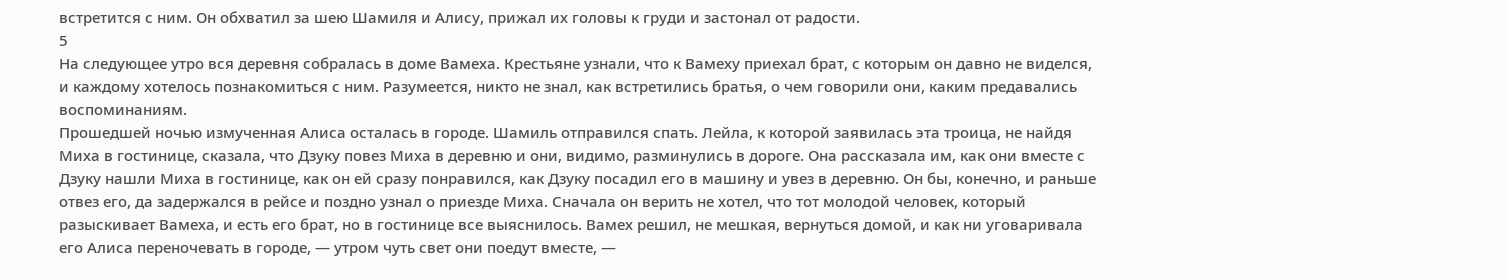встретится с ним. Он обхватил за шею Шамиля и Алису, прижал их головы к груди и застонал от радости.
5
На следующее утро вся деревня собралась в доме Вамеха. Крестьяне узнали, что к Вамеху приехал брат, с которым он давно не виделся, и каждому хотелось познакомиться с ним. Разумеется, никто не знал, как встретились братья, о чем говорили они, каким предавались воспоминаниям.
Прошедшей ночью измученная Алиса осталась в городе. Шамиль отправился спать. Лейла, к которой заявилась эта троица, не найдя Миха в гостинице, сказала, что Дзуку повез Миха в деревню и они, видимо, разминулись в дороге. Она рассказала им, как они вместе с Дзуку нашли Миха в гостинице, как он ей сразу понравился, как Дзуку посадил его в машину и увез в деревню. Он бы, конечно, и раньше отвез его, да задержался в рейсе и поздно узнал о приезде Миха. Сначала он верить не хотел, что тот молодой человек, который разыскивает Вамеха, и есть его брат, но в гостинице все выяснилось. Вамех решил, не мешкая, вернуться домой, и как ни уговаривала его Алиса переночевать в городе, — утром чуть свет они поедут вместе, —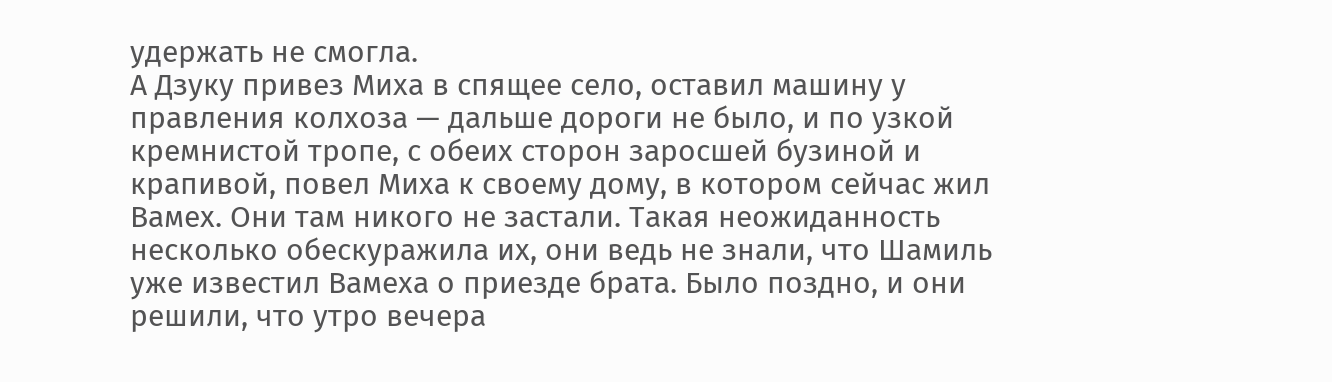удержать не смогла.
А Дзуку привез Миха в спящее село, оставил машину у правления колхоза — дальше дороги не было, и по узкой кремнистой тропе, с обеих сторон заросшей бузиной и крапивой, повел Миха к своему дому, в котором сейчас жил Вамех. Они там никого не застали. Такая неожиданность несколько обескуражила их, они ведь не знали, что Шамиль уже известил Вамеха о приезде брата. Было поздно, и они решили, что утро вечера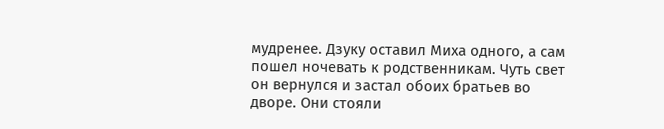мудренее. Дзуку оставил Миха одного, а сам пошел ночевать к родственникам. Чуть свет он вернулся и застал обоих братьев во дворе. Они стояли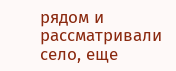рядом и рассматривали село, еще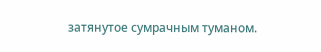затянутое сумрачным туманом.